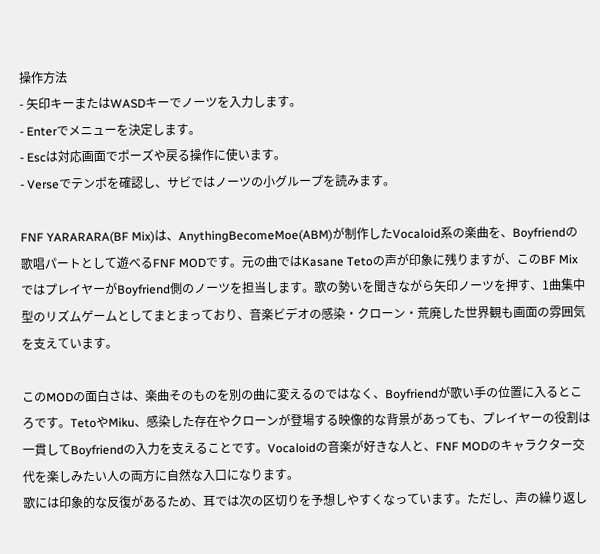操作方法
- 矢印キーまたはWASDキーでノーツを入力します。
- Enterでメニューを決定します。
- Escは対応画面でポーズや戻る操作に使います。
- Verseでテンポを確認し、サビではノーツの小グループを読みます。

FNF YARARARA(BF Mix)は、AnythingBecomeMoe(ABM)が制作したVocaloid系の楽曲を、Boyfriendの歌唱パートとして遊べるFNF MODです。元の曲ではKasane Tetoの声が印象に残りますが、このBF MixではプレイヤーがBoyfriend側のノーツを担当します。歌の勢いを聞きながら矢印ノーツを押す、1曲集中型のリズムゲームとしてまとまっており、音楽ビデオの感染・クローン・荒廃した世界観も画面の雰囲気を支えています。

このMODの面白さは、楽曲そのものを別の曲に変えるのではなく、Boyfriendが歌い手の位置に入るところです。TetoやMiku、感染した存在やクローンが登場する映像的な背景があっても、プレイヤーの役割は一貫してBoyfriendの入力を支えることです。Vocaloidの音楽が好きな人と、FNF MODのキャラクター交代を楽しみたい人の両方に自然な入口になります。
歌には印象的な反復があるため、耳では次の区切りを予想しやすくなっています。ただし、声の繰り返し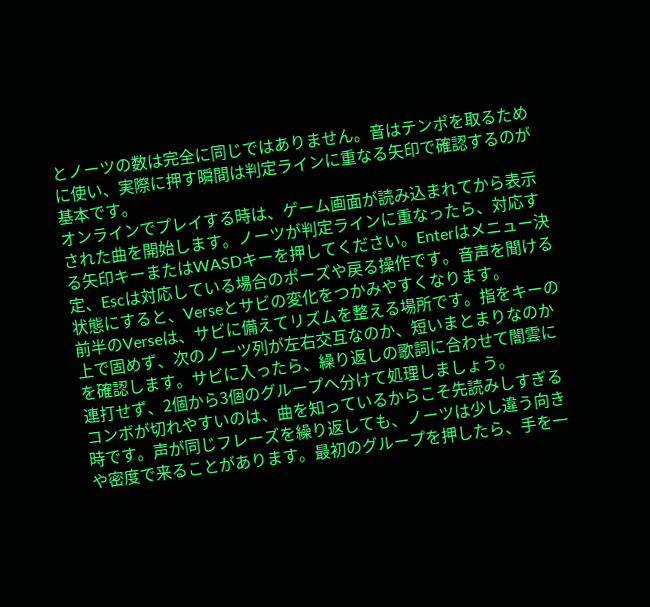とノーツの数は完全に同じではありません。音はテンポを取るために使い、実際に押す瞬間は判定ラインに重なる矢印で確認するのが基本です。
オンラインでプレイする時は、ゲーム画面が読み込まれてから表示された曲を開始します。ノーツが判定ラインに重なったら、対応する矢印キーまたはWASDキーを押してください。Enterはメニュー決定、Escは対応している場合のポーズや戻る操作です。音声を聞ける状態にすると、Verseとサビの変化をつかみやすくなります。
前半のVerseは、サビに備えてリズムを整える場所です。指をキーの上で固めず、次のノーツ列が左右交互なのか、短いまとまりなのかを確認します。サビに入ったら、繰り返しの歌詞に合わせて闇雲に連打せず、2個から3個のグループへ分けて処理しましょう。
コンボが切れやすいのは、曲を知っているからこそ先読みしすぎる時です。声が同じフレーズを繰り返しても、ノーツは少し違う向きや密度で来ることがあります。最初のグループを押したら、手を一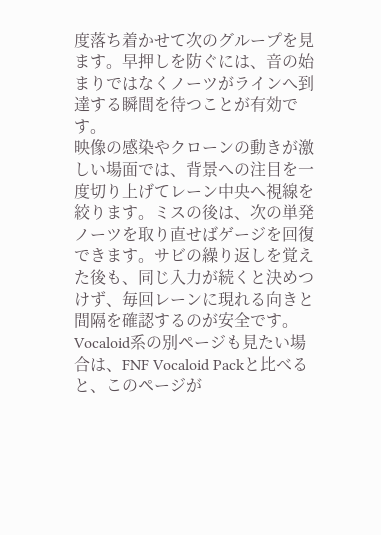度落ち着かせて次のグループを見ます。早押しを防ぐには、音の始まりではなくノーツがラインへ到達する瞬間を待つことが有効です。
映像の感染やクローンの動きが激しい場面では、背景への注目を一度切り上げてレーン中央へ視線を絞ります。ミスの後は、次の単発ノーツを取り直せばゲージを回復できます。サビの繰り返しを覚えた後も、同じ入力が続くと決めつけず、毎回レーンに現れる向きと間隔を確認するのが安全です。Vocaloid系の別ページも見たい場合は、FNF Vocaloid Packと比べると、このページが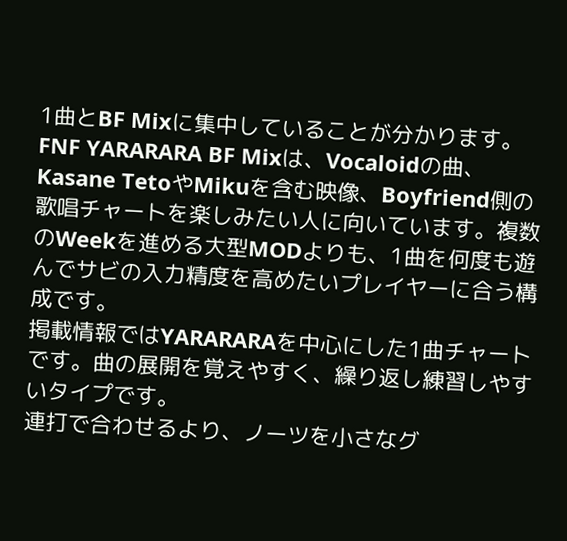1曲とBF Mixに集中していることが分かります。
FNF YARARARA BF Mixは、Vocaloidの曲、Kasane TetoやMikuを含む映像、Boyfriend側の歌唱チャートを楽しみたい人に向いています。複数のWeekを進める大型MODよりも、1曲を何度も遊んでサビの入力精度を高めたいプレイヤーに合う構成です。
掲載情報ではYARARARAを中心にした1曲チャートです。曲の展開を覚えやすく、繰り返し練習しやすいタイプです。
連打で合わせるより、ノーツを小さなグ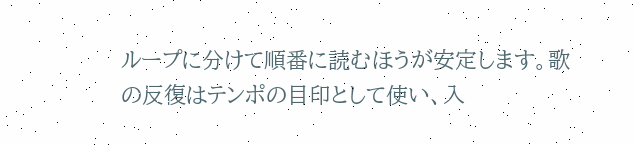ループに分けて順番に読むほうが安定します。歌の反復はテンポの目印として使い、入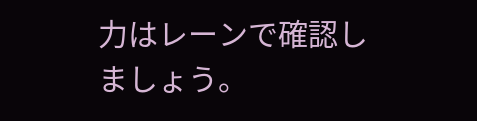力はレーンで確認しましょう。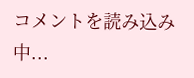コメントを読み込み中...